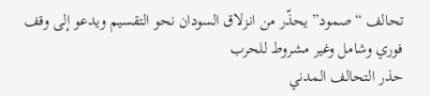تحالف “صمود” يحذّر من انزلاق السودان نحو التقسيم ويدعو إلى وقف فوري وشامل وغير مشروط للحرب
حذر التحالف المدني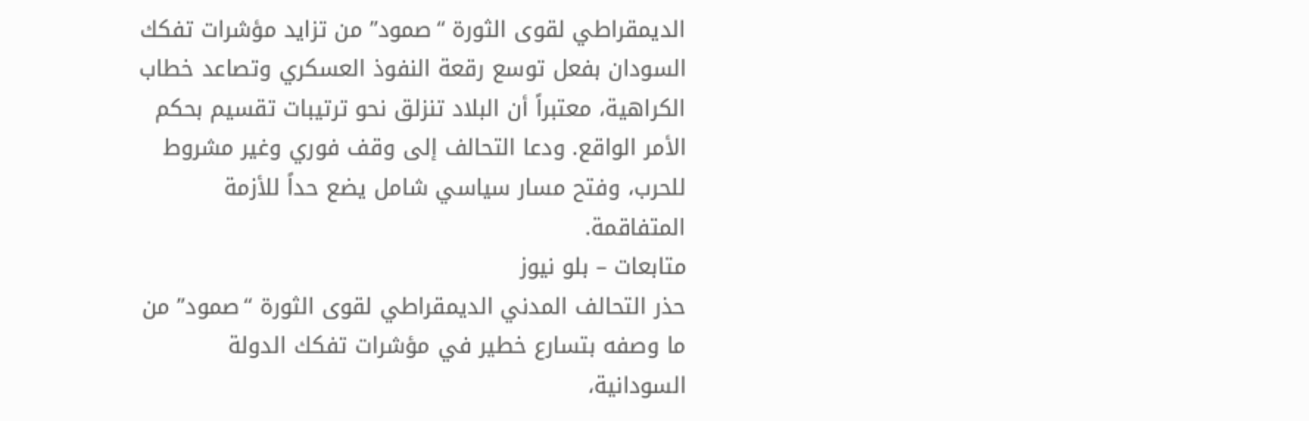الديمقراطي لقوى الثورة “صمود” من تزايد مؤشرات تفكك السودان بفعل توسع رقعة النفوذ العسكري وتصاعد خطاب الكراهية، معتبراً أن البلاد تنزلق نحو ترتيبات تقسيم بحكم الأمر الواقع. ودعا التحالف إلى وقف فوري وغير مشروط للحرب، وفتح مسار سياسي شامل يضع حداً للأزمة المتفاقمة.
متابعات – بلو نيوز
حذر التحالف المدني الديمقراطي لقوى الثورة “صمود” من ما وصفه بتسارع خطير في مؤشرات تفكك الدولة السودانية،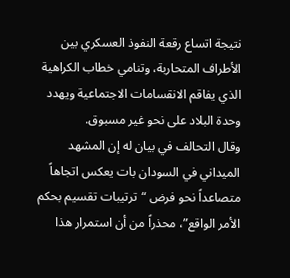نتيجة اتساع رقعة النفوذ العسكري بين الأطراف المتحاربة، وتنامي خطاب الكراهية الذي يفاقم الانقسامات الاجتماعية ويهدد وحدة البلاد على نحو غير مسبوق.
وقال التحالف في بيان له إن المشهد الميداني في السودان بات يعكس اتجاهاً متصاعداً نحو فرض “ترتيبات تقسيم بحكم الأمر الواقع”، محذراً من أن استمرار هذا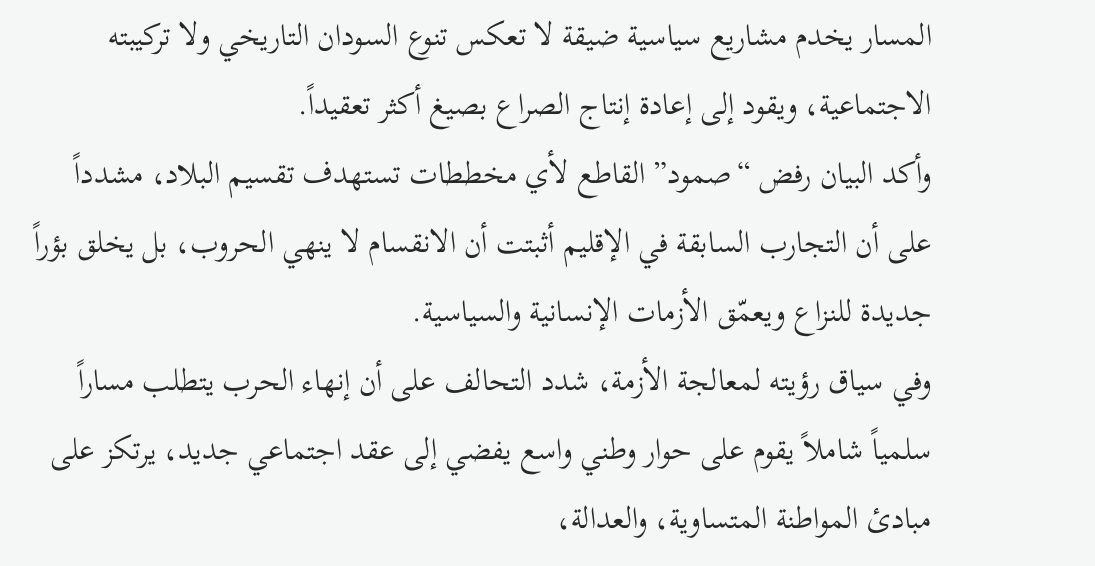المسار يخدم مشاريع سياسية ضيقة لا تعكس تنوع السودان التاريخي ولا تركيبته الاجتماعية، ويقود إلى إعادة إنتاج الصراع بصيغ أكثر تعقيداً.
وأكد البيان رفض “صمود” القاطع لأي مخططات تستهدف تقسيم البلاد، مشدداً على أن التجارب السابقة في الإقليم أثبتت أن الانقسام لا ينهي الحروب، بل يخلق بؤراً جديدة للنزاع ويعمّق الأزمات الإنسانية والسياسية.
وفي سياق رؤيته لمعالجة الأزمة، شدد التحالف على أن إنهاء الحرب يتطلب مساراً سلمياً شاملاً يقوم على حوار وطني واسع يفضي إلى عقد اجتماعي جديد، يرتكز على مبادئ المواطنة المتساوية، والعدالة،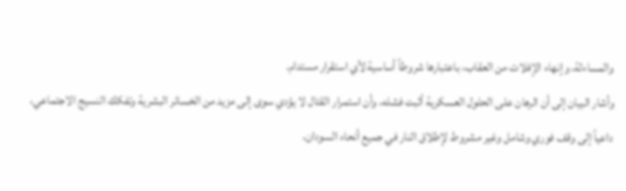والمساءلة، وإنهاء الإفلات من العقاب، باعتبارها شروطاً أساسية لأي استقرار مستدام.
وأشار البيان إلى أن الرهان على الحلول العسكرية أثبت فشله، وأن استمرار القتال لا يؤدي سوى إلى مزيد من الخسائر البشرية وتفكك النسيج الاجتماعي، داعياً إلى وقف فوري وشامل وغير مشروط لإطلاق النار في جميع أنحاء السودان،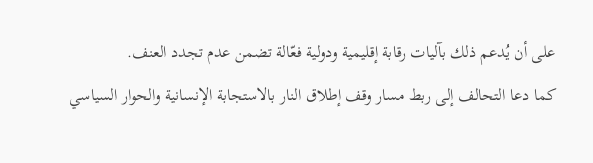على أن يُدعم ذلك بآليات رقابة إقليمية ودولية فعّالة تضمن عدم تجدد العنف.
كما دعا التحالف إلى ربط مسار وقف إطلاق النار بالاستجابة الإنسانية والحوار السياسي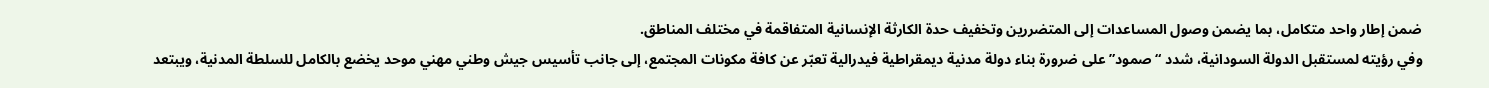ضمن إطار واحد متكامل، بما يضمن وصول المساعدات إلى المتضررين وتخفيف حدة الكارثة الإنسانية المتفاقمة في مختلف المناطق.
وفي رؤيته لمستقبل الدولة السودانية، شدد “صمود” على ضرورة بناء دولة مدنية ديمقراطية فيدرالية تعبّر عن كافة مكونات المجتمع، إلى جانب تأسيس جيش وطني مهني موحد يخضع بالكامل للسلطة المدنية، ويبتعد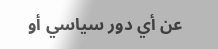عن أي دور سياسي أو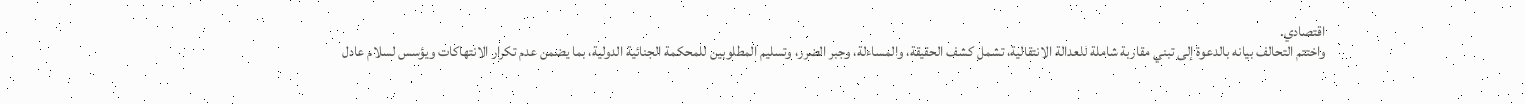اقتصادي.
واختتم التحالف بيانه بالدعوة إلى تبني مقاربة شاملة للعدالة الانتقالية، تشمل كشف الحقيقة، والمساءلة، وجبر الضرر، وتسليم المطلوبين للمحكمة الجنائية الدولية، بما يضمن عدم تكرار الانتهاكات ويؤسس لسلام عادل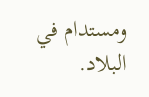ومستدام في البلاد.